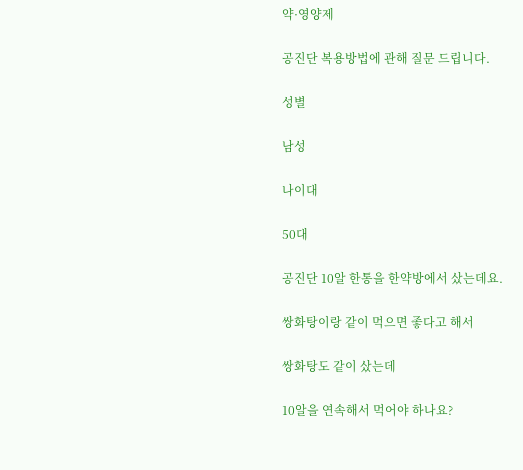약·영양제

공진단 복용방법에 관해 질문 드립니다.

성별

남성

나이대

50대

공진단 10알 한통을 한약방에서 샀는데요.

쌍화탕이랑 같이 먹으면 좋다고 해서

쌍화탕도 같이 샀는데

10알을 연속해서 먹어야 하나요?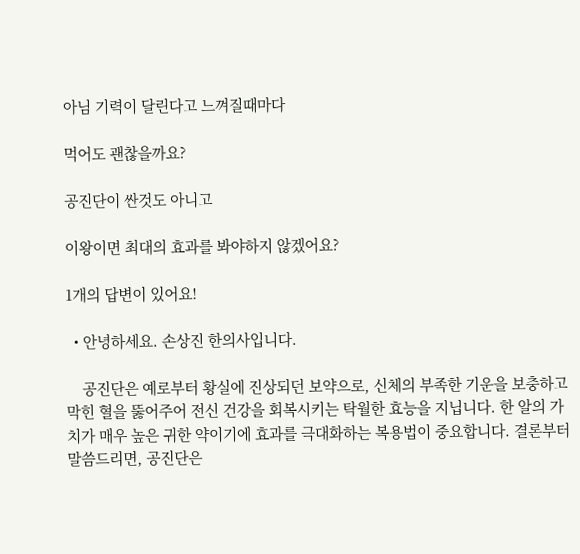아님 기력이 달린다고 느껴질때마다

먹어도 괜찮을까요?

공진단이 싼것도 아니고

이왕이면 최대의 효과를 봐야하지 않겠어요?

1개의 답변이 있어요!

  • 안녕하세요. 손상진 한의사입니다.

    공진단은 예로부터 황실에 진상되던 보약으로, 신체의 부족한 기운을 보충하고 막힌 혈을 뚫어주어 전신 건강을 회복시키는 탁월한 효능을 지닙니다. 한 알의 가치가 매우 높은 귀한 약이기에 효과를 극대화하는 복용법이 중요합니다. 결론부터 말씀드리면, 공진단은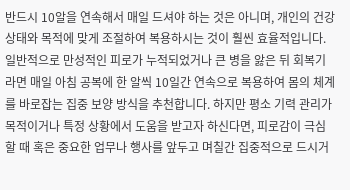반드시 10알을 연속해서 매일 드셔야 하는 것은 아니며, 개인의 건강 상태와 목적에 맞게 조절하여 복용하시는 것이 훨씬 효율적입니다. 일반적으로 만성적인 피로가 누적되었거나 큰 병을 앓은 뒤 회복기라면 매일 아침 공복에 한 알씩 10일간 연속으로 복용하여 몸의 체계를 바로잡는 집중 보양 방식을 추천합니다. 하지만 평소 기력 관리가 목적이거나 특정 상황에서 도움을 받고자 하신다면, 피로감이 극심할 때 혹은 중요한 업무나 행사를 앞두고 며칠간 집중적으로 드시거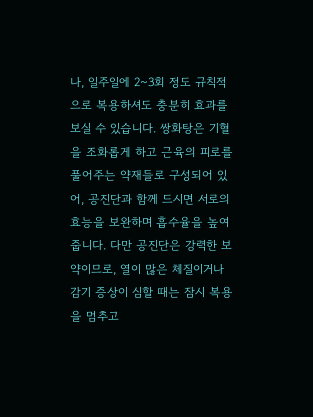나, 일주일에 2~3회 정도 규칙적으로 복용하셔도 충분히 효과를 보실 수 있습니다. 쌍화탕은 기혈을 조화롭게 하고 근육의 피로를 풀어주는 약재들로 구성되어 있어, 공진단과 함께 드시면 서로의 효능을 보완하며 흡수율을 높여줍니다. 다만 공진단은 강력한 보약이므로, 열이 많은 체질이거나 감기 증상이 심할 때는 잠시 복용을 멈추고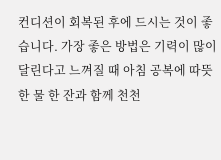컨디션이 회복된 후에 드시는 것이 좋습니다. 가장 좋은 방법은 기력이 많이 달린다고 느껴질 때 아침 공복에 따뜻한 물 한 잔과 함께 천천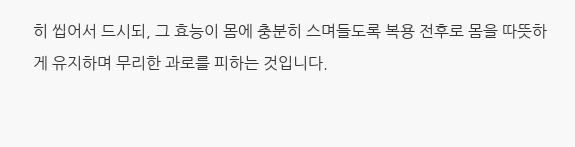히 씹어서 드시되, 그 효능이 몸에 충분히 스며들도록 복용 전후로 몸을 따뜻하게 유지하며 무리한 과로를 피하는 것입니다.